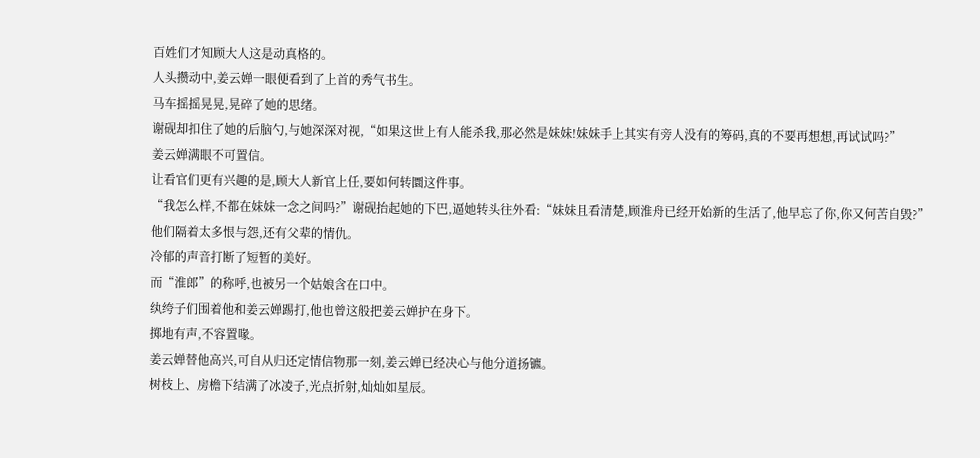百姓们才知顾大人这是动真格的。
人头攒动中,姜云婵一眼便看到了上首的秀气书生。
马车摇摇晃晃,晃碎了她的思绪。
谢砚却扣住了她的后脑勺,与她深深对视,“如果这世上有人能杀我,那必然是妹妹!妹妹手上其实有旁人没有的筹码,真的不要再想想,再试试吗?”
姜云婵满眼不可置信。
让看官们更有兴趣的是,顾大人新官上任,要如何转圜这件事。
“我怎么样,不都在妹妹一念之间吗?”谢砚抬起她的下巴,逼她转头往外看:“妹妹且看清楚,顾淮舟已经开始新的生活了,他早忘了你,你又何苦自毁?”
他们隔着太多恨与怨,还有父辈的情仇。
冷郁的声音打断了短暂的美好。
而“淮郎”的称呼,也被另一个姑娘含在口中。
纨绔子们围着他和姜云婵踢打,他也曾这般把姜云婵护在身下。
掷地有声,不容置喙。
姜云婵替他高兴,可自从归还定情信物那一刻,姜云婵已经决心与他分道扬镳。
树枝上、房檐下结满了冰凌子,光点折射,灿灿如星辰。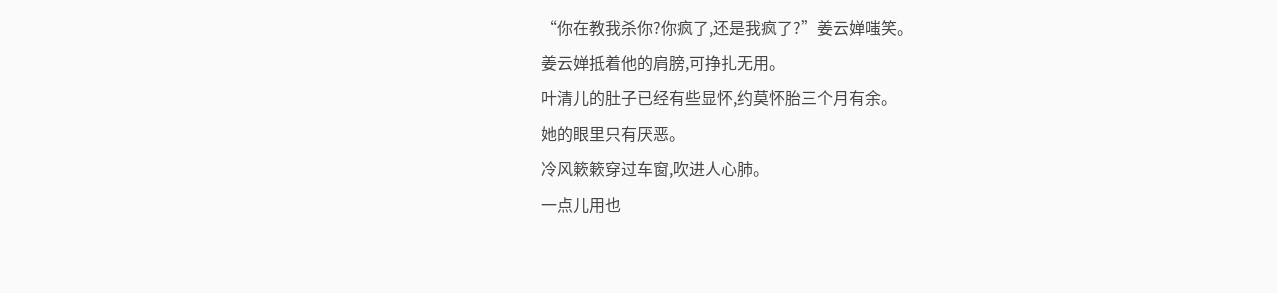“你在教我杀你?你疯了,还是我疯了?”姜云婵嗤笑。
姜云婵抵着他的肩膀,可挣扎无用。
叶清儿的肚子已经有些显怀,约莫怀胎三个月有余。
她的眼里只有厌恶。
冷风簌簌穿过车窗,吹进人心肺。
一点儿用也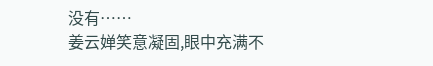没有……
姜云婵笑意凝固,眼中充满不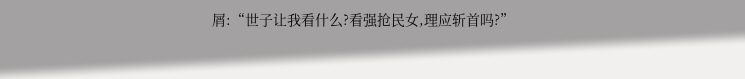屑:“世子让我看什么?看强抢民女,理应斩首吗?”